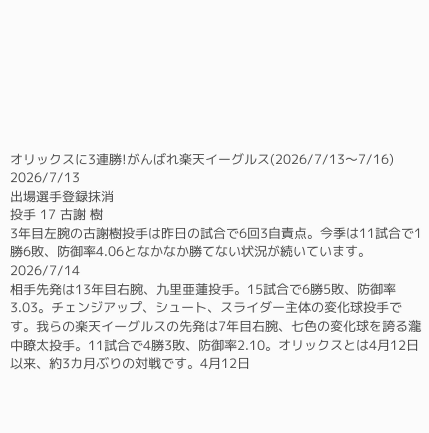オリックスに3連勝!がんばれ楽天イーグルス(2026/7/13〜7/16)
2026/7/13
出場選手登録抹消
投手 17 古謝 樹
3年目左腕の古謝樹投手は昨日の試合で6回3自責点。今季は11試合で1勝6敗、防御率4.06となかなか勝てない状況が続いています。
2026/7/14
相手先発は13年目右腕、九里亜蓮投手。15試合で6勝5敗、防御率3.03。チェンジアップ、シュート、スライダー主体の変化球投手です。我らの楽天イーグルスの先発は7年目右腕、七色の変化球を誇る瀧中瞭太投手。11試合で4勝3敗、防御率2.10。オリックスとは4月12日以来、約3カ月ぶりの対戦です。4月12日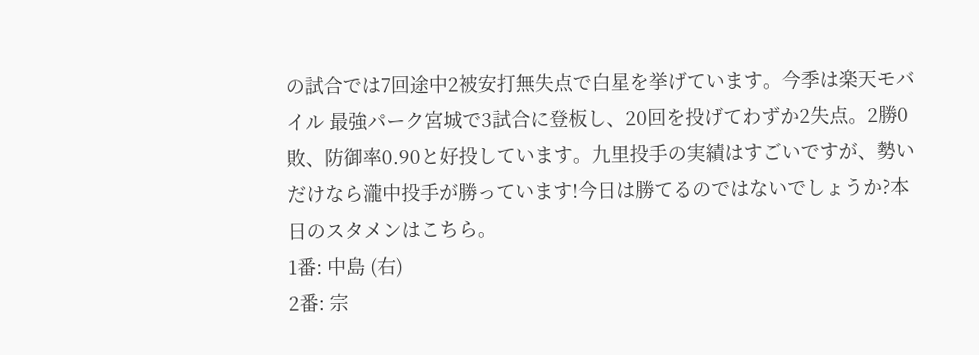の試合では7回途中2被安打無失点で白星を挙げています。今季は楽天モバイル 最強パーク宮城で3試合に登板し、20回を投げてわずか2失点。2勝0敗、防御率0.90と好投しています。九里投手の実績はすごいですが、勢いだけなら瀧中投手が勝っています!今日は勝てるのではないでしょうか?本日のスタメンはこちら。
1番: 中島 (右)
2番: 宗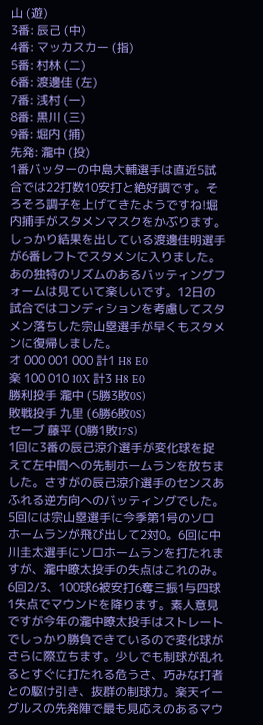山 (遊)
3番: 辰己 (中)
4番: マッカスカー (指)
5番: 村林 (二)
6番: 渡邊佳 (左)
7番: 浅村 (一)
8番: 黒川 (三)
9番: 堀内 (捕)
先発: 瀧中 (投)
1番バッターの中島大輔選手は直近5試合では22打数10安打と絶好調です。そろそろ調子を上げてきたようですね!堀内捕手がスタメンマスクをかぶります。しっかり結果を出している渡邊佳明選手が6番レフトでスタメンに入りました。あの独特のリズムのあるバッティングフォームは見ていて楽しいです。12日の試合ではコンディションを考慮してスタメン落ちした宗山塁選手が早くもスタメンに復帰しました。
オ 000 001 000 計1 H8 E0
楽 100 010 10X 計3 H8 E0
勝利投手 瀧中 (5勝3敗0S)
敗戦投手 九里 (6勝6敗0S)
セーブ 藤平 (0勝1敗17S)
1回に3番の辰己涼介選手が変化球を捉えて左中間への先制ホームランを放ちました。さすがの辰己涼介選手のセンスあふれる逆方向へのバッティングでした。5回には宗山塁選手に今季第1号のソロホームランが飛び出して2対0。6回に中川圭太選手にソロホームランを打たれますが、瀧中瞭太投手の失点はこれのみ。6回2/3、100球6被安打6奪三振1与四球1失点でマウンドを降ります。素人意見ですが今年の瀧中瞭太投手はストレートでしっかり勝負できているので変化球がさらに際立ちます。少しでも制球が乱れるとすぐに打たれる危うさ、巧みな打者との駆け引き、抜群の制球力。楽天イーグルスの先発陣で最も見応えのあるマウ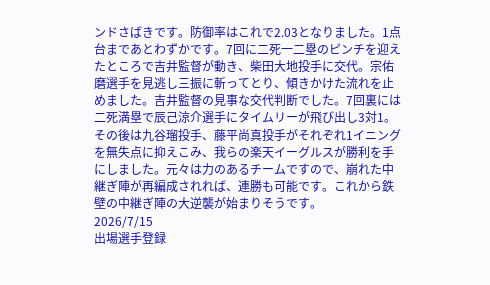ンドさばきです。防御率はこれで2.03となりました。1点台まであとわずかです。7回に二死一二塁のピンチを迎えたところで吉井監督が動き、柴田大地投手に交代。宗佑磨選手を見逃し三振に斬ってとり、傾きかけた流れを止めました。吉井監督の見事な交代判断でした。7回裏には二死満塁で辰己涼介選手にタイムリーが飛び出し3対1。その後は九谷瑠投手、藤平尚真投手がそれぞれ1イニングを無失点に抑えこみ、我らの楽天イーグルスが勝利を手にしました。元々は力のあるチームですので、崩れた中継ぎ陣が再編成されれば、連勝も可能です。これから鉄壁の中継ぎ陣の大逆襲が始まりそうです。
2026/7/15
出場選手登録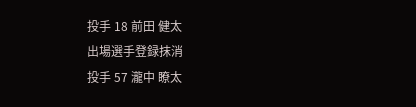投手 18 前田 健太
出場選手登録抹消
投手 57 瀧中 瞭太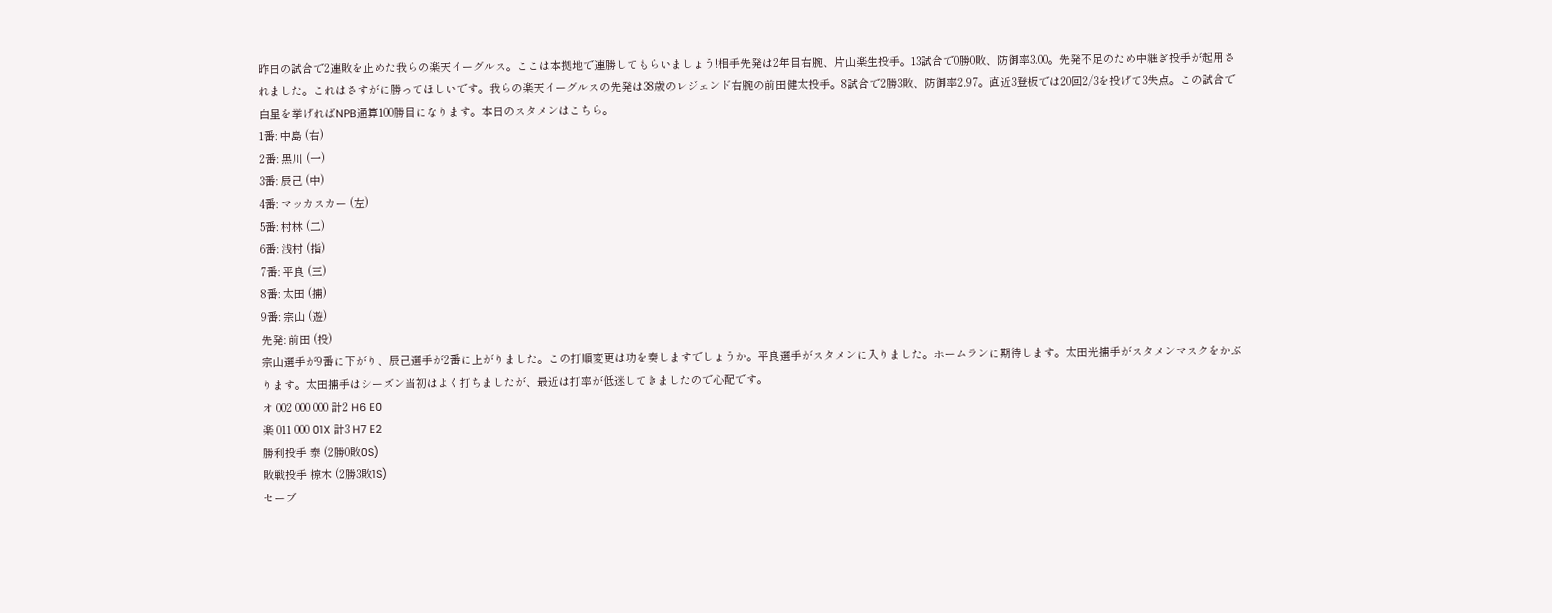昨日の試合で2連敗を止めた我らの楽天イーグルス。ここは本拠地で連勝してもらいましょう!相手先発は2年目右腕、片山楽生投手。13試合で0勝0敗、防御率3.00。先発不足のため中継ぎ投手が起用されました。これはさすがに勝ってほしいです。我らの楽天イーグルスの先発は38歳のレジェンド右腕の前田健太投手。8試合で2勝3敗、防御率2.97。直近3登板では20回2/3を投げて3失点。この試合で白星を挙げればNPB通算100勝目になります。本日のスタメンはこちら。
1番: 中島 (右)
2番: 黒川 (一)
3番: 辰己 (中)
4番: マッカスカー (左)
5番: 村林 (二)
6番: 浅村 (指)
7番: 平良 (三)
8番: 太田 (捕)
9番: 宗山 (遊)
先発: 前田 (投)
宗山選手が9番に下がり、辰己選手が2番に上がりました。この打順変更は功を奏しますでしょうか。平良選手がスタメンに入りました。ホームランに期待します。太田光捕手がスタメンマスクをかぶります。太田捕手はシーズン当初はよく打ちましたが、最近は打率が低迷してきましたので心配です。
オ 002 000 000 計2 H6 E0
楽 011 000 01X 計3 H7 E2
勝利投手 泰 (2勝0敗0S)
敗戦投手 椋木 (2勝3敗1S)
セーブ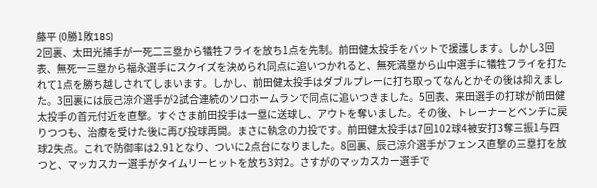藤平 (0勝1敗18S)
2回裏、太田光捕手が一死二三塁から犠牲フライを放ち1点を先制。前田健太投手をバットで援護します。しかし3回表、無死一三塁から福永選手にスクイズを決められ同点に追いつかれると、無死満塁から山中選手に犠牲フライを打たれて1点を勝ち越しされてしまいます。しかし、前田健太投手はダブルプレーに打ち取ってなんとかその後は抑えました。3回裏には辰己涼介選手が2試合連続のソロホームランで同点に追いつきました。5回表、来田選手の打球が前田健太投手の首元付近を直撃。すぐさま前田投手は一塁に送球し、アウトを奪いました。その後、トレーナーとベンチに戻りつつも、治療を受けた後に再び投球再開。まさに執念の力投です。前田健太投手は7回102球4被安打3奪三振1与四球2失点。これで防御率は2.91となり、ついに2点台になりました。8回裏、辰己涼介選手がフェンス直撃の三塁打を放つと、マッカスカー選手がタイムリーヒットを放ち3対2。さすがのマッカスカー選手で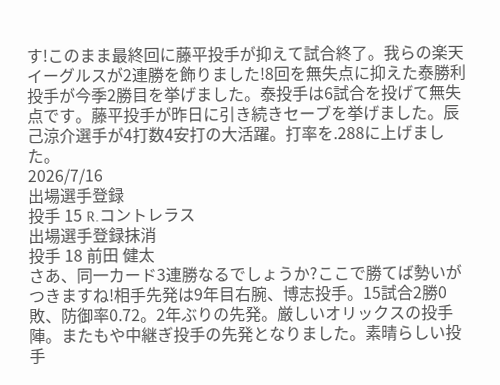す!このまま最終回に藤平投手が抑えて試合終了。我らの楽天イーグルスが2連勝を飾りました!8回を無失点に抑えた泰勝利投手が今季2勝目を挙げました。泰投手は6試合を投げて無失点です。藤平投手が昨日に引き続きセーブを挙げました。辰己涼介選手が4打数4安打の大活躍。打率を.288に上げました。
2026/7/16
出場選手登録
投手 15 R.コントレラス
出場選手登録抹消
投手 18 前田 健太
さあ、同一カード3連勝なるでしょうか?ここで勝てば勢いがつきますね!相手先発は9年目右腕、博志投手。15試合2勝0敗、防御率0.72。2年ぶりの先発。厳しいオリックスの投手陣。またもや中継ぎ投手の先発となりました。素晴らしい投手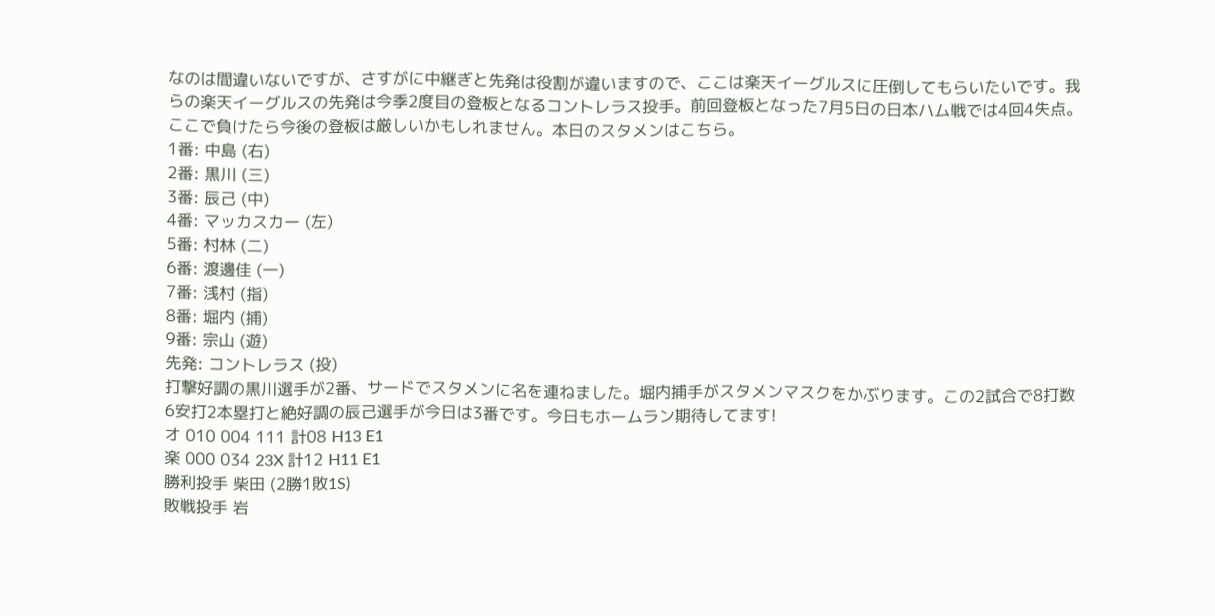なのは間違いないですが、さすがに中継ぎと先発は役割が違いますので、ここは楽天イーグルスに圧倒してもらいたいです。我らの楽天イーグルスの先発は今季2度目の登板となるコントレラス投手。前回登板となった7月5日の日本ハム戦では4回4失点。ここで負けたら今後の登板は厳しいかもしれません。本日のスタメンはこちら。
1番: 中島 (右)
2番: 黒川 (三)
3番: 辰己 (中)
4番: マッカスカー (左)
5番: 村林 (二)
6番: 渡邊佳 (一)
7番: 浅村 (指)
8番: 堀内 (捕)
9番: 宗山 (遊)
先発: コントレラス (投)
打撃好調の黒川選手が2番、サードでスタメンに名を連ねました。堀内捕手がスタメンマスクをかぶります。この2試合で8打数6安打2本塁打と絶好調の辰己選手が今日は3番です。今日もホームラン期待してます!
オ 010 004 111 計08 H13 E1
楽 000 034 23X 計12 H11 E1
勝利投手 柴田 (2勝1敗1S)
敗戦投手 岩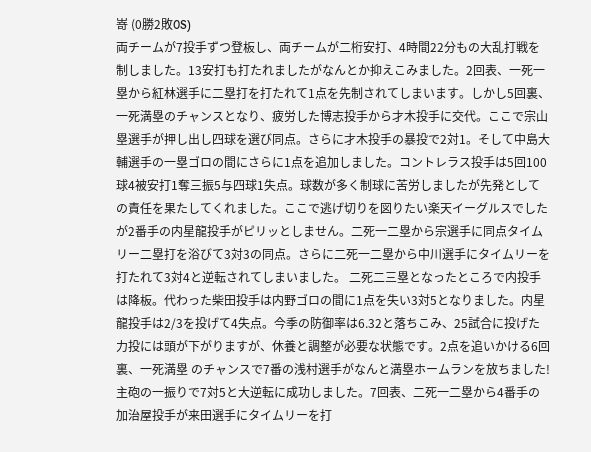嵜 (0勝2敗0S)
両チームが7投手ずつ登板し、両チームが二桁安打、4時間22分もの大乱打戦を制しました。13安打も打たれましたがなんとか抑えこみました。2回表、一死一塁から紅林選手に二塁打を打たれて1点を先制されてしまいます。しかし5回裏、一死満塁のチャンスとなり、疲労した博志投手から才木投手に交代。ここで宗山塁選手が押し出し四球を選び同点。さらに才木投手の暴投で2対1。そして中島大輔選手の一塁ゴロの間にさらに1点を追加しました。コントレラス投手は5回100球4被安打1奪三振5与四球1失点。球数が多く制球に苦労しましたが先発としての責任を果たしてくれました。ここで逃げ切りを図りたい楽天イーグルスでしたが2番手の内星龍投手がピリッとしません。二死一二塁から宗選手に同点タイムリー二塁打を浴びて3対3の同点。さらに二死一二塁から中川選手にタイムリーを打たれて3対4と逆転されてしまいました。 二死二三塁となったところで内投手は降板。代わった柴田投手は内野ゴロの間に1点を失い3対5となりました。内星龍投手は2/3を投げて4失点。今季の防御率は6.32と落ちこみ、25試合に投げた力投には頭が下がりますが、休養と調整が必要な状態です。2点を追いかける6回裏、一死満塁 のチャンスで7番の浅村選手がなんと満塁ホームランを放ちました!主砲の一振りで7対5と大逆転に成功しました。7回表、二死一二塁から4番手の加治屋投手が来田選手にタイムリーを打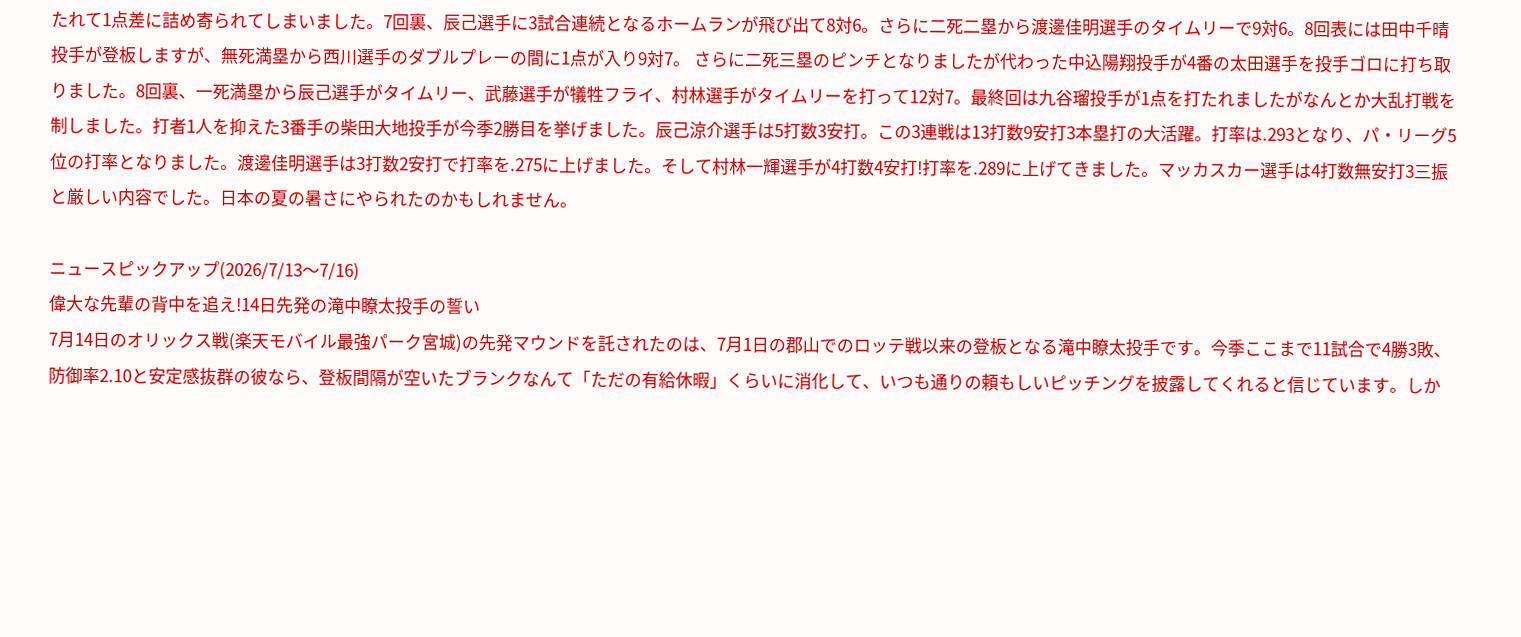たれて1点差に詰め寄られてしまいました。7回裏、辰己選手に3試合連続となるホームランが飛び出て8対6。さらに二死二塁から渡邊佳明選手のタイムリーで9対6。8回表には田中千晴投手が登板しますが、無死満塁から西川選手のダブルプレーの間に1点が入り9対7。 さらに二死三塁のピンチとなりましたが代わった中込陽翔投手が4番の太田選手を投手ゴロに打ち取りました。8回裏、一死満塁から辰己選手がタイムリー、武藤選手が犠牲フライ、村林選手がタイムリーを打って12対7。最終回は九谷瑠投手が1点を打たれましたがなんとか大乱打戦を制しました。打者1人を抑えた3番手の柴田大地投手が今季2勝目を挙げました。辰己涼介選手は5打数3安打。この3連戦は13打数9安打3本塁打の大活躍。打率は.293となり、パ・リーグ5位の打率となりました。渡邊佳明選手は3打数2安打で打率を.275に上げました。そして村林一輝選手が4打数4安打!打率を.289に上げてきました。マッカスカー選手は4打数無安打3三振と厳しい内容でした。日本の夏の暑さにやられたのかもしれません。

ニュースピックアップ(2026/7/13〜7/16)
偉大な先輩の背中を追え!14日先発の滝中瞭太投手の誓い
7月14日のオリックス戦(楽天モバイル最強パーク宮城)の先発マウンドを託されたのは、7月1日の郡山でのロッテ戦以来の登板となる滝中瞭太投手です。今季ここまで11試合で4勝3敗、防御率2.10と安定感抜群の彼なら、登板間隔が空いたブランクなんて「ただの有給休暇」くらいに消化して、いつも通りの頼もしいピッチングを披露してくれると信じています。しか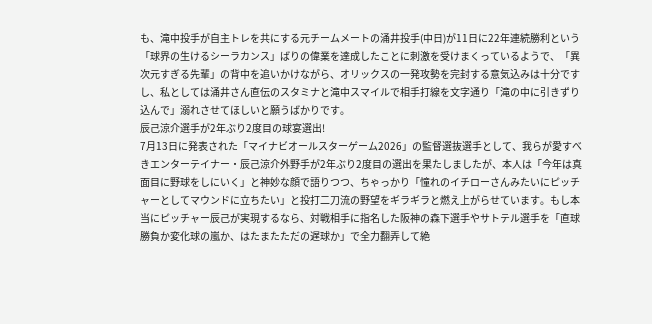も、滝中投手が自主トレを共にする元チームメートの涌井投手(中日)が11日に22年連続勝利という「球界の生けるシーラカンス」ばりの偉業を達成したことに刺激を受けまくっているようで、「異次元すぎる先輩」の背中を追いかけながら、オリックスの一発攻勢を完封する意気込みは十分ですし、私としては涌井さん直伝のスタミナと滝中スマイルで相手打線を文字通り「滝の中に引きずり込んで」溺れさせてほしいと願うばかりです。
辰己涼介選手が2年ぶり2度目の球宴選出!
7月13日に発表された「マイナビオールスターゲーム2026」の監督選抜選手として、我らが愛すべきエンターテイナー・辰己涼介外野手が2年ぶり2度目の選出を果たしましたが、本人は「今年は真面目に野球をしにいく」と神妙な顔で語りつつ、ちゃっかり「憧れのイチローさんみたいにピッチャーとしてマウンドに立ちたい」と投打二刀流の野望をギラギラと燃え上がらせています。もし本当にピッチャー辰己が実現するなら、対戦相手に指名した阪神の森下選手やサトテル選手を「直球勝負か変化球の嵐か、はたまたただの遅球か」で全力翻弄して絶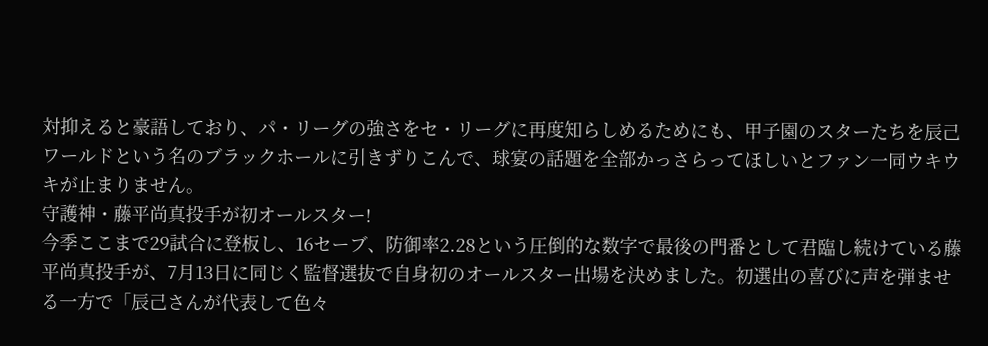対抑えると豪語しており、パ・リーグの強さをセ・リーグに再度知らしめるためにも、甲子園のスターたちを辰己ワールドという名のブラックホールに引きずりこんで、球宴の話題を全部かっさらってほしいとファン一同ウキウキが止まりません。
守護神・藤平尚真投手が初オールスター!
今季ここまで29試合に登板し、16セーブ、防御率2.28という圧倒的な数字で最後の門番として君臨し続けている藤平尚真投手が、7月13日に同じく監督選抜で自身初のオールスター出場を決めました。初選出の喜びに声を弾ませる一方で「辰己さんが代表して色々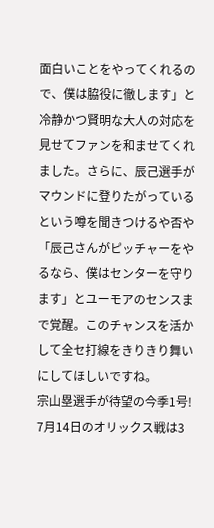面白いことをやってくれるので、僕は脇役に徹します」と冷静かつ賢明な大人の対応を見せてファンを和ませてくれました。さらに、辰己選手がマウンドに登りたがっているという噂を聞きつけるや否や「辰己さんがピッチャーをやるなら、僕はセンターを守ります」とユーモアのセンスまで覚醒。このチャンスを活かして全セ打線をきりきり舞いにしてほしいですね。
宗山塁選手が待望の今季1号!
7月14日のオリックス戦は3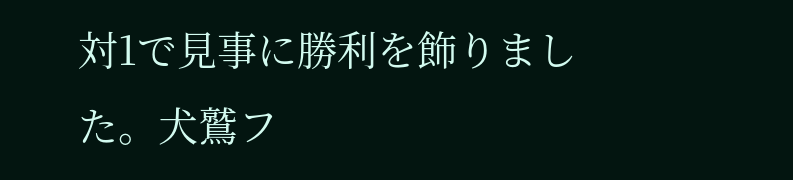対1で見事に勝利を飾りました。犬鷲フ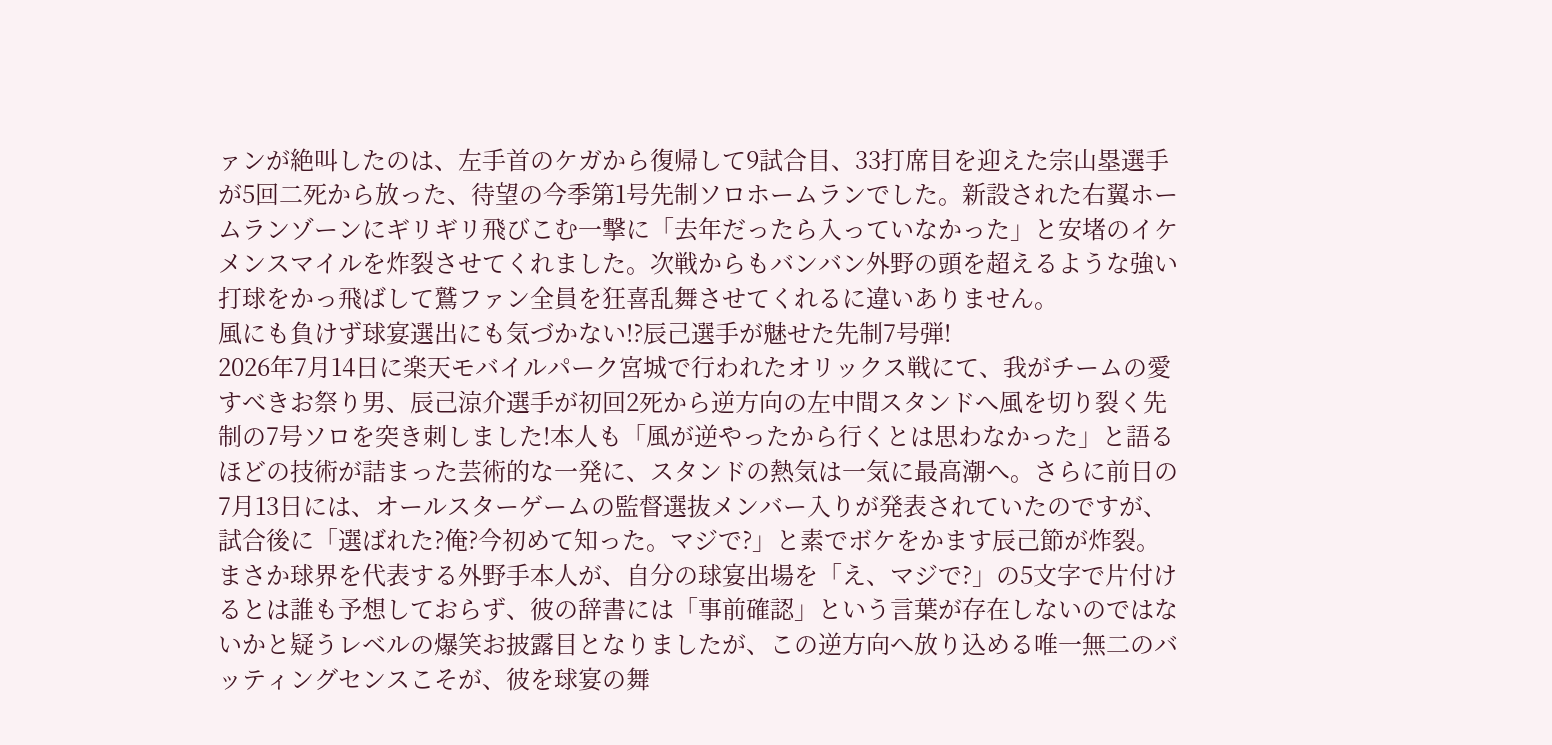ァンが絶叫したのは、左手首のケガから復帰して9試合目、33打席目を迎えた宗山塁選手が5回二死から放った、待望の今季第1号先制ソロホームランでした。新設された右翼ホームランゾーンにギリギリ飛びこむ一撃に「去年だったら入っていなかった」と安堵のイケメンスマイルを炸裂させてくれました。次戦からもバンバン外野の頭を超えるような強い打球をかっ飛ばして鷲ファン全員を狂喜乱舞させてくれるに違いありません。
風にも負けず球宴選出にも気づかない!?辰己選手が魅せた先制7号弾!
2026年7月14日に楽天モバイルパーク宮城で行われたオリックス戦にて、我がチームの愛すべきお祭り男、辰己涼介選手が初回2死から逆方向の左中間スタンドへ風を切り裂く先制の7号ソロを突き刺しました!本人も「風が逆やったから行くとは思わなかった」と語るほどの技術が詰まった芸術的な一発に、スタンドの熱気は一気に最高潮へ。さらに前日の7月13日には、オールスターゲームの監督選抜メンバー入りが発表されていたのですが、試合後に「選ばれた?俺?今初めて知った。マジで?」と素でボケをかます辰己節が炸裂。まさか球界を代表する外野手本人が、自分の球宴出場を「え、マジで?」の5文字で片付けるとは誰も予想しておらず、彼の辞書には「事前確認」という言葉が存在しないのではないかと疑うレベルの爆笑お披露目となりましたが、この逆方向へ放り込める唯一無二のバッティングセンスこそが、彼を球宴の舞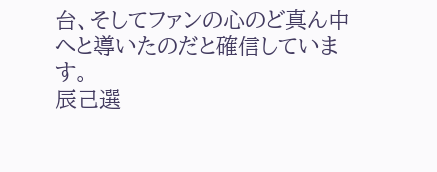台、そしてファンの心のど真ん中へと導いたのだと確信しています。
辰己選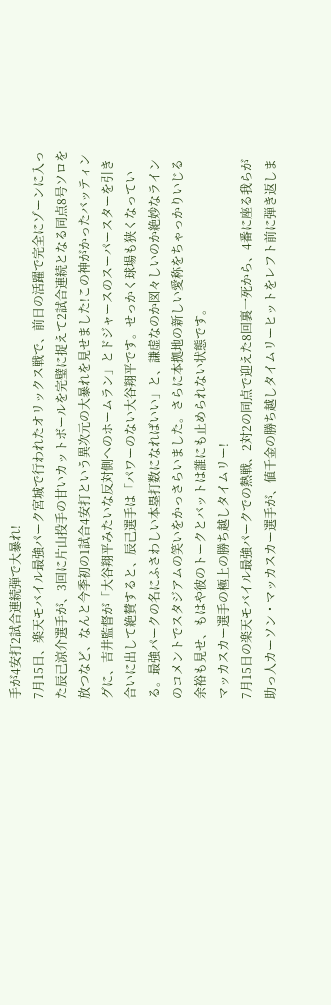手が4安打2試合連続弾で大暴れ!
7月15日、楽天モバイル最強パーク宮城で行われたオリックス戦で、前日の活躍で完全にゾーンに入った辰己涼介選手が、3回に片山投手の甘いカットボールを完璧に捉えて2試合連続となる同点8号ソロを放つなど、なんと今季初の1試合4安打という異次元の大暴れを見せました!この神がかったバッティングに、吉井監督が「大谷翔平みたいな反対側へのホームラン」とドジャースのスーパースターを引き合いに出して絶賛すると、辰己選手は「パワーのない大谷翔平です。せっかく球場も狭くなっている。最強パークの名にふさわしい本塁打数になればいい」と、謙虚なのか図々しいのか絶妙なラインのコメントでスタジアムの笑いをかっさらいました。さらに本拠地の新しい愛称をちゃっかりいじる余裕も見せ、もはや彼のトークとバットは誰にも止められない状態です。
マッカスカー選手の極上の勝ち越しタイムリー!
7月15日の楽天モバイル最強パークでの熱戦、2対2の同点で迎えた8回裏一死から、4番に座る我らが助っ人カーソン・マッカスカー選手が、値千金の勝ち越しタイムリーヒットをレフト前に弾き返しま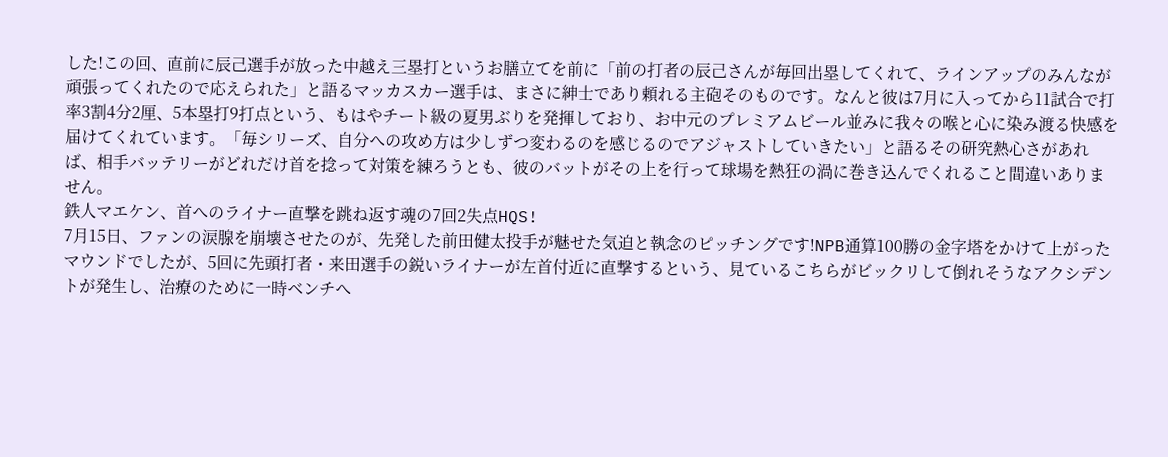した!この回、直前に辰己選手が放った中越え三塁打というお膳立てを前に「前の打者の辰己さんが毎回出塁してくれて、ラインアップのみんなが頑張ってくれたので応えられた」と語るマッカスカー選手は、まさに紳士であり頼れる主砲そのものです。なんと彼は7月に入ってから11試合で打率3割4分2厘、5本塁打9打点という、もはやチート級の夏男ぶりを発揮しており、お中元のプレミアムビール並みに我々の喉と心に染み渡る快感を届けてくれています。「毎シリーズ、自分への攻め方は少しずつ変わるのを感じるのでアジャストしていきたい」と語るその研究熱心さがあれば、相手バッテリーがどれだけ首を捻って対策を練ろうとも、彼のバットがその上を行って球場を熱狂の渦に巻き込んでくれること間違いありません。
鉄人マエケン、首へのライナー直撃を跳ね返す魂の7回2失点HQS!
7月15日、ファンの涙腺を崩壊させたのが、先発した前田健太投手が魅せた気迫と執念のピッチングです!NPB通算100勝の金字塔をかけて上がったマウンドでしたが、5回に先頭打者・来田選手の鋭いライナーが左首付近に直撃するという、見ているこちらがビックリして倒れそうなアクシデントが発生し、治療のために一時ベンチへ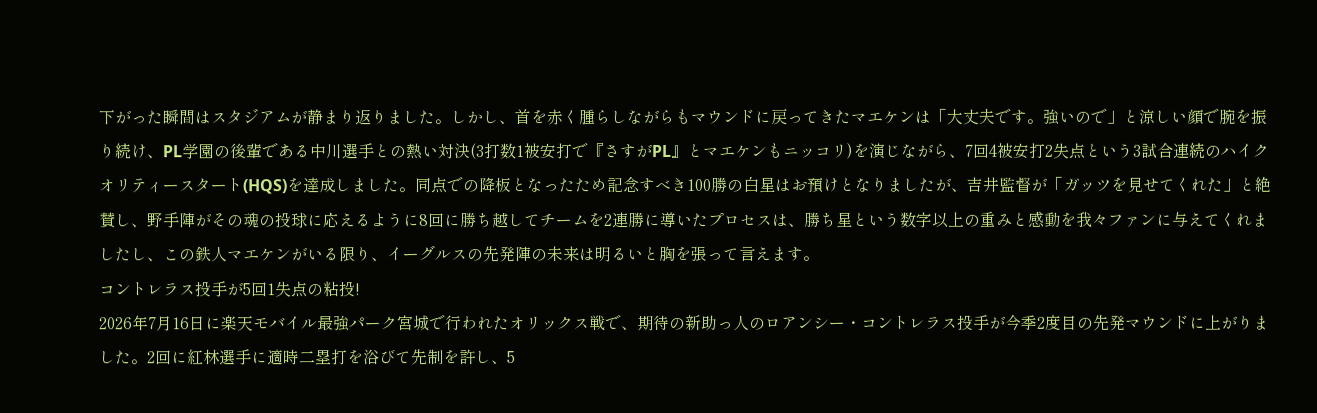下がった瞬間はスタジアムが静まり返りました。しかし、首を赤く腫らしながらもマウンドに戻ってきたマエケンは「大丈夫です。強いので」と涼しい顔で腕を振り続け、PL学園の後輩である中川選手との熱い対決(3打数1被安打で『さすがPL』とマエケンもニッコリ)を演じながら、7回4被安打2失点という3試合連続のハイクオリティースタート(HQS)を達成しました。同点での降板となったため記念すべき100勝の白星はお預けとなりましたが、吉井監督が「ガッツを見せてくれた」と絶賛し、野手陣がその魂の投球に応えるように8回に勝ち越してチームを2連勝に導いたプロセスは、勝ち星という数字以上の重みと感動を我々ファンに与えてくれましたし、この鉄人マエケンがいる限り、イーグルスの先発陣の未来は明るいと胸を張って言えます。
コントレラス投手が5回1失点の粘投!
2026年7月16日に楽天モバイル最強パーク宮城で行われたオリックス戦で、期待の新助っ人のロアンシー・コントレラス投手が今季2度目の先発マウンドに上がりました。2回に紅林選手に適時二塁打を浴びて先制を許し、5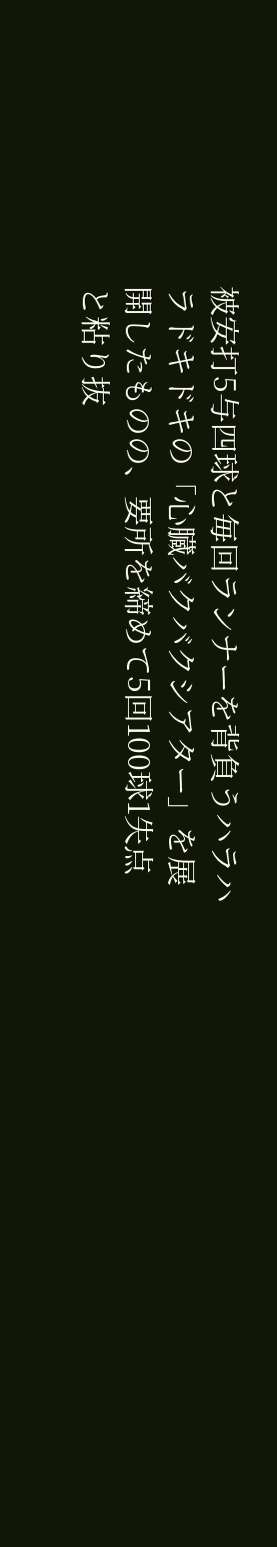被安打5与四球と毎回ランナーを背負うハラハラドキドキの「心臓バクバクシアター」を展開したものの、要所を締めて5回100球1失点と粘り抜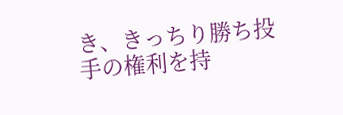き、きっちり勝ち投手の権利を持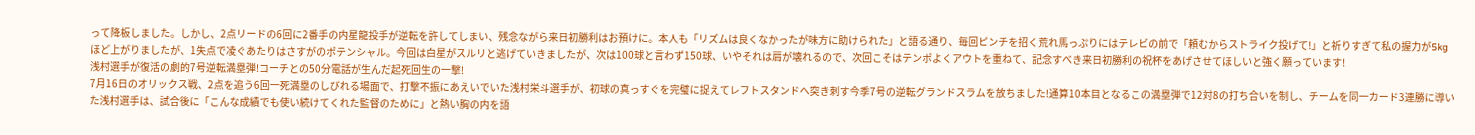って降板しました。しかし、2点リードの6回に2番手の内星龍投手が逆転を許してしまい、残念ながら来日初勝利はお預けに。本人も「リズムは良くなかったが味方に助けられた」と語る通り、毎回ピンチを招く荒れ馬っぷりにはテレビの前で「頼むからストライク投げて!」と祈りすぎて私の握力が5kgほど上がりましたが、1失点で凌ぐあたりはさすがのポテンシャル。今回は白星がスルリと逃げていきましたが、次は100球と言わず150球、いやそれは肩が壊れるので、次回こそはテンポよくアウトを重ねて、記念すべき来日初勝利の祝杯をあげさせてほしいと強く願っています!
浅村選手が復活の劇的7号逆転満塁弾!コーチとの50分電話が生んだ起死回生の一撃!
7月16日のオリックス戦、2点を追う6回一死満塁のしびれる場面で、打撃不振にあえいでいた浅村栄斗選手が、初球の真っすぐを完璧に捉えてレフトスタンドへ突き刺す今季7号の逆転グランドスラムを放ちました!通算10本目となるこの満塁弾で12対8の打ち合いを制し、チームを同一カード3連勝に導いた浅村選手は、試合後に「こんな成績でも使い続けてくれた監督のために」と熱い胸の内を語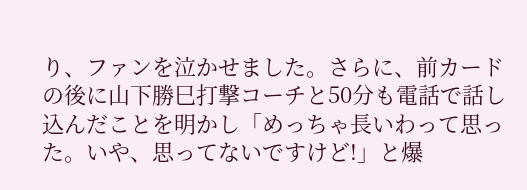り、ファンを泣かせました。さらに、前カードの後に山下勝巳打撃コーチと50分も電話で話し込んだことを明かし「めっちゃ長いわって思った。いや、思ってないですけど!」と爆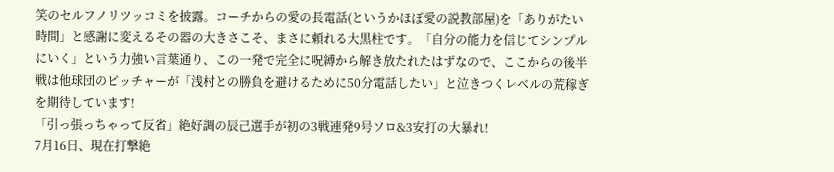笑のセルフノリツッコミを披露。コーチからの愛の長電話(というかほぼ愛の説教部屋)を「ありがたい時間」と感謝に変えるその器の大きさこそ、まさに頼れる大黒柱です。「自分の能力を信じてシンプルにいく」という力強い言葉通り、この一発で完全に呪縛から解き放たれたはずなので、ここからの後半戦は他球団のピッチャーが「浅村との勝負を避けるために50分電話したい」と泣きつくレベルの荒稼ぎを期待しています!
「引っ張っちゃって反省」絶好調の辰己選手が初の3戦連発9号ソロ&3安打の大暴れ!
7月16日、現在打撃絶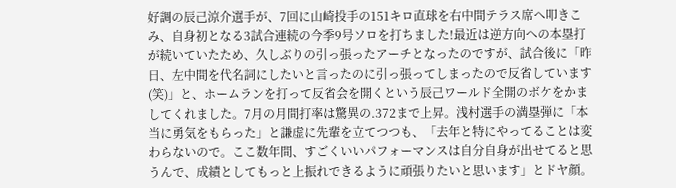好調の辰己涼介選手が、7回に山崎投手の151キロ直球を右中間テラス席へ叩きこみ、自身初となる3試合連続の今季9号ソロを打ちました!最近は逆方向への本塁打が続いていたため、久しぶりの引っ張ったアーチとなったのですが、試合後に「昨日、左中間を代名詞にしたいと言ったのに引っ張ってしまったので反省しています(笑)」と、ホームランを打って反省会を開くという辰己ワールド全開のボケをかましてくれました。7月の月間打率は驚異の.372まで上昇。浅村選手の満塁弾に「本当に勇気をもらった」と謙虚に先輩を立てつつも、「去年と特にやってることは変わらないので。ここ数年間、すごくいいパフォーマンスは自分自身が出せてると思うんで、成績としてもっと上振れできるように頑張りたいと思います」とドヤ顔。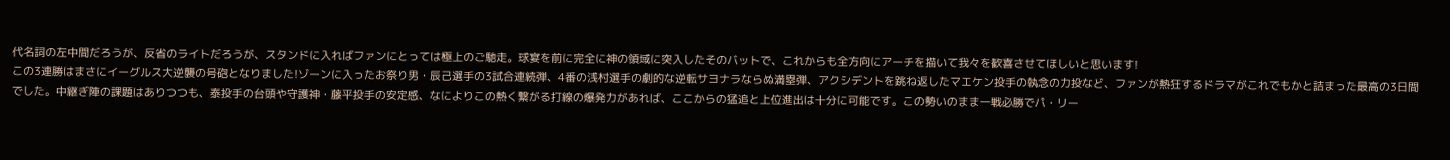代名詞の左中間だろうが、反省のライトだろうが、スタンドに入ればファンにとっては極上のご馳走。球宴を前に完全に神の領域に突入したそのバットで、これからも全方向にアーチを描いて我々を歓喜させてほしいと思います!
この3連勝はまさにイーグルス大逆襲の号砲となりました!ゾーンに入ったお祭り男・辰己選手の3試合連続弾、4番の浅村選手の劇的な逆転サヨナラならぬ満塁弾、アクシデントを跳ね返したマエケン投手の執念の力投など、ファンが熱狂するドラマがこれでもかと詰まった最高の3日間でした。中継ぎ陣の課題はありつつも、泰投手の台頭や守護神・藤平投手の安定感、なによりこの熱く繋がる打線の爆発力があれば、ここからの猛追と上位進出は十分に可能です。この勢いのまま一戦必勝でパ・リー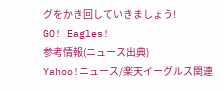グをかき回していきましょう!
GO! Eagles!
参考情報(ニュース出典)
Yahoo!ニュース/楽天イーグルス関連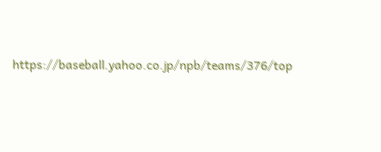https://baseball.yahoo.co.jp/npb/teams/376/top